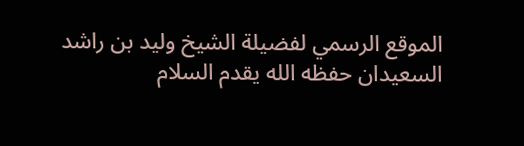الموقع الرسمي لفضيلة الشيخ وليد بن راشد السعيدان حفظه الله يقدم السلام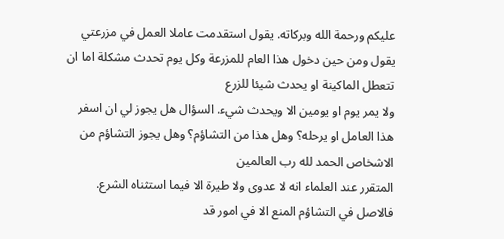عليكم ورحمة الله وبركاته. يقول استقدمت عاملا العمل في مزرعتي يقول ومن حين دخول هذا العام للمزرعة وكل يوم تحدث مشكلة اما ان تتعطل الماكينة او يحدث شيئا للزرع
ولا يمر يوم او يومين الا ويحدث شيء. السؤال هل يجوز لي ان اسفر هذا العامل او يرحله؟ وهل هذا من التشاؤم؟ وهل يجوز التشاؤم من الاشخاص الحمد لله رب العالمين
المتقرر عند العلماء انه لا عدوى ولا طيرة الا فيما استثناه الشرع. فالاصل في التشاؤم المنع الا في امور قد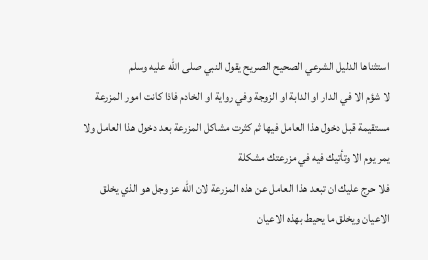استثناها الدليل الشرعي الصحيح الصريح يقول النبي صلى الله عليه وسلم
لا شؤم الا في الدار او الدابة او الزوجة وفي رواية او الخادم فاذا كانت امور المزرعة مستقيمة قبل دخول هذا العامل فيها ثم كثرت مشاكل المزرعة بعد دخول هذا العامل ولا يمر يوم الا وتأتيك فيه في مزرعتك مشكلة
فلا حرج عليك ان تبعد هذا العامل عن هذه المزرعة لان الله عز وجل هو الذي يخلق الاعيان ويخلق ما يحيط بهذه الاعيان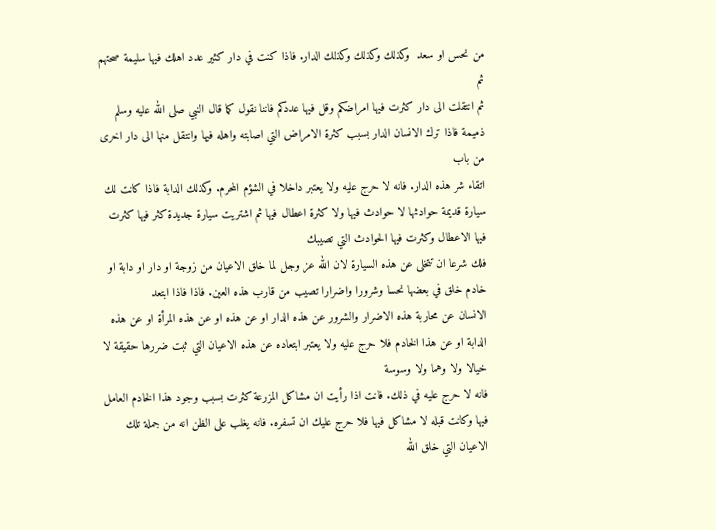من نحس او سعد  وكذلك وكذلك وكذلك الدار. فاذا كنت في دار كثير عدد اهلك فيها سليمة صحتهم ثم
ثم انتقلت الى دار كثرت فيها امراضكم وقل فيها عددكم فاننا نقول كما قال النبي صلى الله عليه وسلم ذميمة فاذا ترك الانسان الدار بسبب كثرة الامراض التي اصابته واهله فيها وانتقل منها الى دار اخرى من باب
اتقاء شر هذه الدار. فانه لا حرج عليه ولا يعتبر داخلا في الشؤم المحرم. وكذلك الدابة فاذا كانت لك سيارة قديمة حوادثها لا حوادث فيها ولا كثرة اعطال فيها ثم اشتريت سيارة جديدة كثر فيها كثرت فيها الاعطال وكثرت فيها الحوادث التي تصيبك
فلك شرعا ان تتخلى عن هذه السيارة لان الله عز وجل لما خلق الاعيان من زوجة او دار او دابة او خادم خلق في بعضها نحسا وشرورا واضرارا تصيب من قارب هذه العين. فاذا فاذا ابتعد
الانسان عن محاربة هذه الاضرار والشرور عن هذه الدار او عن هذه او عن هذه المرأة او عن هذه الدابة او عن هذا الخادم فلا حرج عليه ولا يعتبر ابتعاده عن هذه الاعيان التي ثبت ضررها حقيقة لا خيالا ولا وهما ولا وسوسة
فانه لا حرج عليه في ذلك. فانت اذا رأيت ان مشاكل المزرعة كثرت بسبب وجود هذا الخادم العامل فيها وكانت قبله لا مشاكل فيها فلا حرج عليك ان تسفره. فانه يغلب على الظن انه من جملة تلك الاعيان التي خلق الله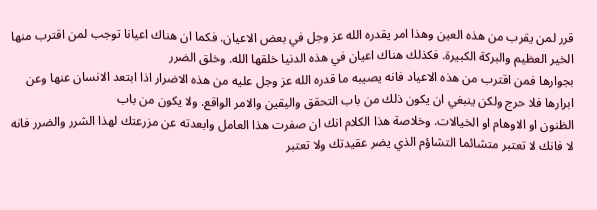قرر لمن يقرب من هذه العين وهذا امر يقدره الله عز وجل في بعض الاعيان. فكما ان هناك اعيانا توجب لمن اقترب منها الخير العظيم والبركة الكبيرة. فكذلك هناك اعيان في هذه الدنيا خلقها الله. وخلق الضرر
بجوارها فمن اقترب من هذه الاعياد فانه يصيبه ما قدره الله عز وجل عليه من هذه الاضرار اذا ابتعد الانسان عنها وعن ابرارها فلا حرج ولكن ينبغي ان يكون ذلك من باب التحقق واليقين والامر الواقع. ولا يكون من باب
الظنون او الاوهام او الخيالات. وخلاصة هذا الكلام انك ان صفرت هذا العامل وابعدته عن مزرعتك لهذا الشرر والضرر فانه لا فانك لا تعتبر متشائما التشاؤم الذي يضر عقيدتك ولا تعتبر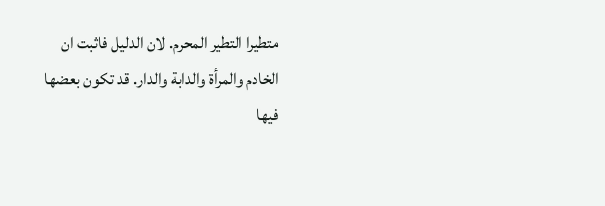متطيرا التطير المحرم. لان الدليل فاثبت ان الخادم والمرأة والدابة والدار. قد تكون بعضها
فيها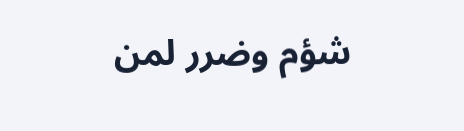شؤم وضرر لمن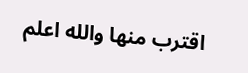اقترب منها والله اعلم